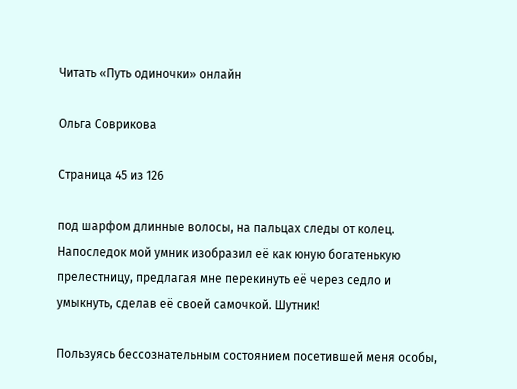Читать «Путь одиночки» онлайн

Ольга Соврикова

Страница 45 из 126

под шарфом длинные волосы, на пальцах следы от колец. Напоследок мой умник изобразил её как юную богатенькую прелестницу, предлагая мне перекинуть её через седло и умыкнуть, сделав её своей самочкой. Шутник!

Пользуясь бессознательным состоянием посетившей меня особы,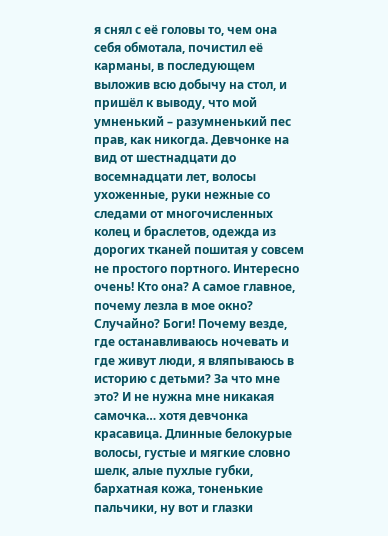я снял с её головы то, чем она себя обмотала, почистил её карманы, в последующем выложив всю добычу на стол, и пришёл к выводу, что мой умненький – разумненький пес прав, как никогда. Девчонке на вид от шестнадцати до восемнадцати лет, волосы ухоженные, руки нежные со следами от многочисленных колец и браслетов, одежда из дорогих тканей пошитая у совсем не простого портного. Интересно очень! Кто она? А самое главное, почему лезла в мое окно? Случайно? Боги! Почему везде, где останавливаюсь ночевать и где живут люди, я вляпываюсь в историю с детьми? За что мне это? И не нужна мне никакая самочка… хотя девчонка красавица. Длинные белокурые волосы, густые и мягкие словно шелк, алые пухлые губки, бархатная кожа, тоненькие пальчики, ну вот и глазки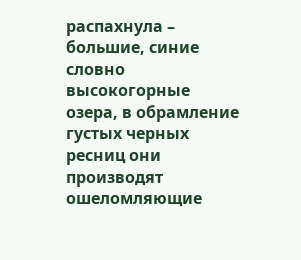распахнула – большие, синие словно высокогорные озера, в обрамление густых черных ресниц они производят ошеломляющие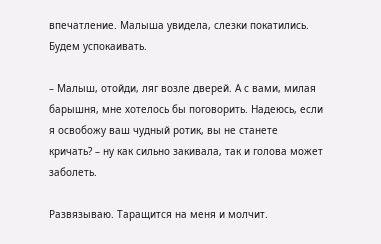впечатление. Малыша увидела, слезки покатились. Будем успокаивать.

– Малыш, отойди, ляг возле дверей. А с вами, милая барышня, мне хотелось бы поговорить. Надеюсь, если я освобожу ваш чудный ротик, вы не станете кричать? – ну как сильно закивала, так и голова может заболеть.

Развязываю. Таращится на меня и молчит.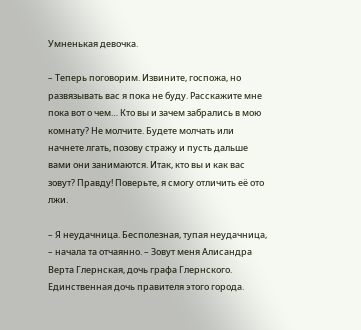Умненькая девочка.

– Теперь поговорим. Извините, госпожа, но развязывать вас я пока не буду. Расскажите мне пока вот о чем… Кто вы и зачем забрались в мою комнату? Не молчите. Будете молчать или начнете лгать, позову стражу и пусть дальше вами они занимаются. Итак, кто вы и как вас зовут? Правду! Поверьте, я смогу отличить её ото лжи.

– Я неудачница. Бесполезная, тупая неудачница, – начала та отчаянно. – Зовут меня Алисандра Верта Глернская, дочь графа Глернского. Единственная дочь правителя этого города.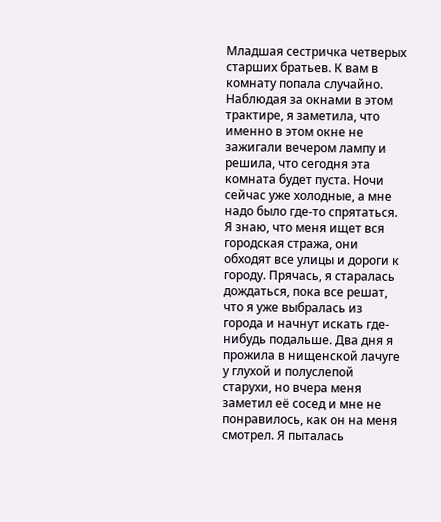Младшая сестричка четверых старших братьев. К вам в комнату попала случайно. Наблюдая за окнами в этом трактире, я заметила, что именно в этом окне не зажигали вечером лампу и решила, что сегодня эта комната будет пуста. Ночи сейчас уже холодные, а мне надо было где-то спрятаться. Я знаю, что меня ищет вся городская стража, они обходят все улицы и дороги к городу. Прячась, я старалась дождаться, пока все решат, что я уже выбралась из города и начнут искать где-нибудь подальше. Два дня я прожила в нищенской лачуге у глухой и полуслепой старухи, но вчера меня заметил её сосед и мне не понравилось, как он на меня смотрел. Я пыталась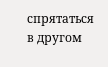спрятаться в другом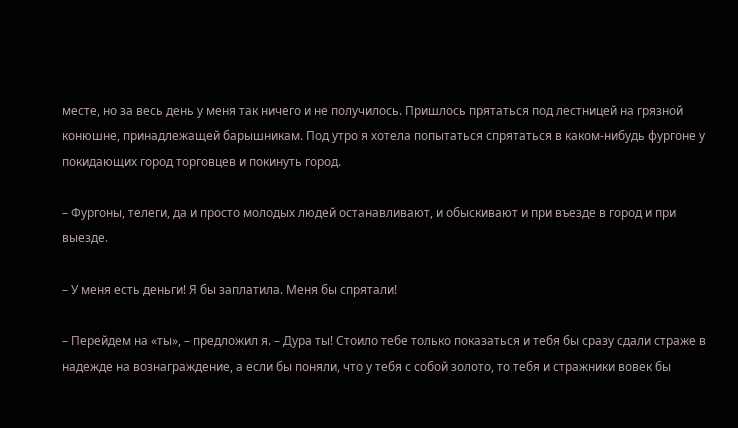месте, но за весь день у меня так ничего и не получилось. Пришлось прятаться под лестницей на грязной конюшне, принадлежащей барышникам. Под утро я хотела попытаться спрятаться в каком-нибудь фургоне у покидающих город торговцев и покинуть город.

– Фургоны, телеги, да и просто молодых людей останавливают, и обыскивают и при въезде в город и при выезде.

– У меня есть деньги! Я бы заплатила. Меня бы спрятали!

– Перейдем на «ты», – предложил я. – Дура ты! Стоило тебе только показаться и тебя бы сразу сдали страже в надежде на вознаграждение, а если бы поняли, что у тебя с собой золото, то тебя и стражники вовек бы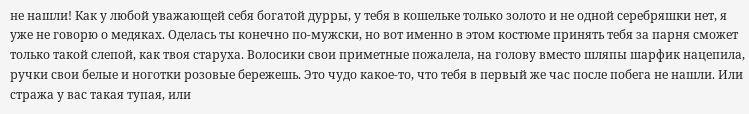не нашли! Как у любой уважающей себя богатой дурры, у тебя в кошельке только золото и не одной серебряшки нет, я уже не говорю о медяках. Оделась ты конечно по-мужски, но вот именно в этом костюме принять тебя за парня сможет только такой слепой, как твоя старуха. Волосики свои приметные пожалела, на голову вместо шляпы шарфик нацепила, ручки свои белые и ноготки розовые бережешь. Это чудо какое-то, что тебя в первый же час после побега не нашли. Или стража у вас такая тупая, или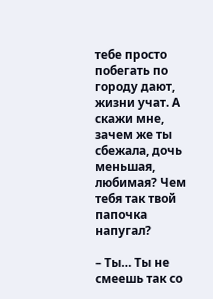тебе просто побегать по городу дают, жизни учат. А скажи мне, зачем же ты сбежала, дочь меньшая, любимая? Чем тебя так твой папочка напугал?

– Ты… Ты не смеешь так со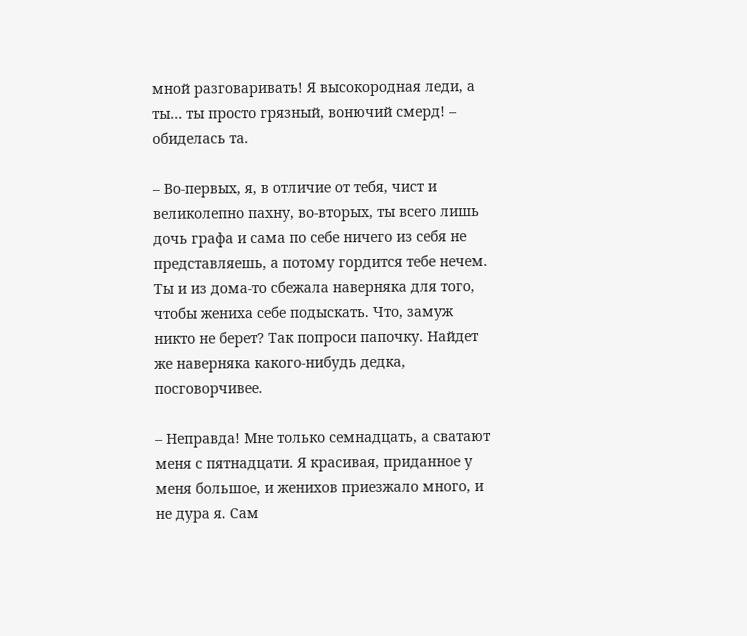мной разговаривать! Я высокородная леди, а ты… ты просто грязный, вонючий смерд! – обиделась та.

– Во-первых, я, в отличие от тебя, чист и великолепно пахну, во-вторых, ты всего лишь дочь графа и сама по себе ничего из себя не представляешь, а потому гордится тебе нечем. Ты и из дома-то сбежала наверняка для того, чтобы жениха себе подыскать. Что, замуж никто не берет? Так попроси папочку. Найдет же наверняка какого-нибудь дедка, посговорчивее.

– Неправда! Мне только семнадцать, а сватают меня с пятнадцати. Я красивая, приданное у меня большое, и женихов приезжало много, и не дура я. Сам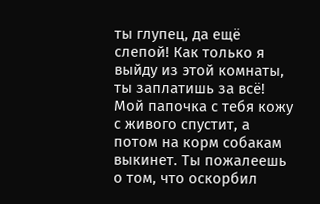ты глупец, да ещё слепой! Как только я выйду из этой комнаты, ты заплатишь за всё! Мой папочка с тебя кожу с живого спустит, а потом на корм собакам выкинет. Ты пожалеешь о том, что оскорбил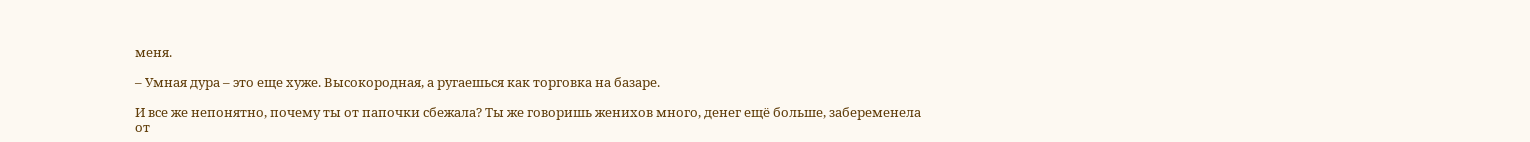меня.

– Умная дура – это еще хуже. Высокородная, а ругаешься как торговка на базаре.

И все же непонятно, почему ты от папочки сбежала? Ты же говоришь женихов много, денег ещё больше, забеременела от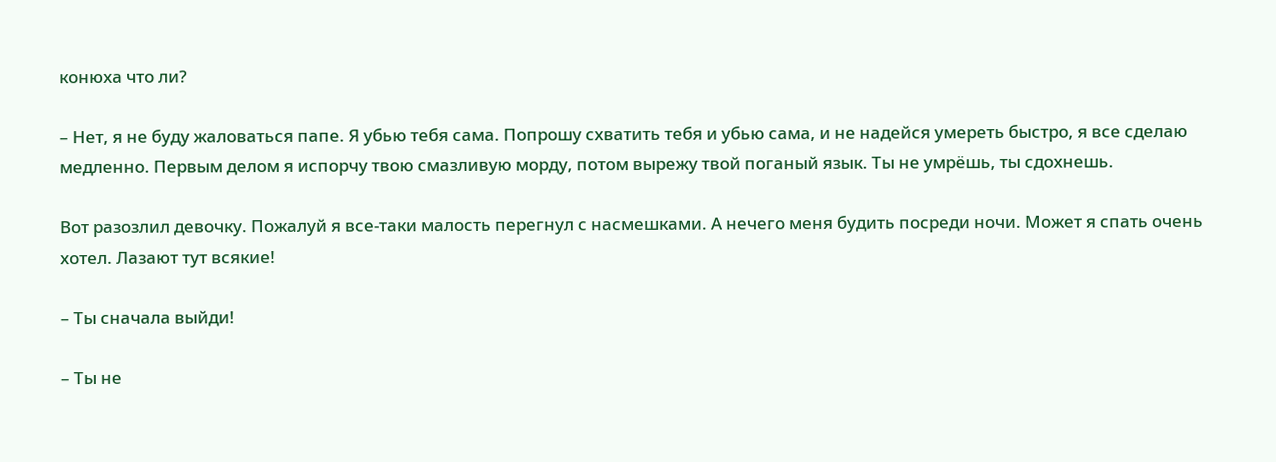конюха что ли?

– Нет, я не буду жаловаться папе. Я убью тебя сама. Попрошу схватить тебя и убью сама, и не надейся умереть быстро, я все сделаю медленно. Первым делом я испорчу твою смазливую морду, потом вырежу твой поганый язык. Ты не умрёшь, ты сдохнешь.

Вот разозлил девочку. Пожалуй я все-таки малость перегнул с насмешками. А нечего меня будить посреди ночи. Может я спать очень хотел. Лазают тут всякие!

– Ты сначала выйди!

– Ты не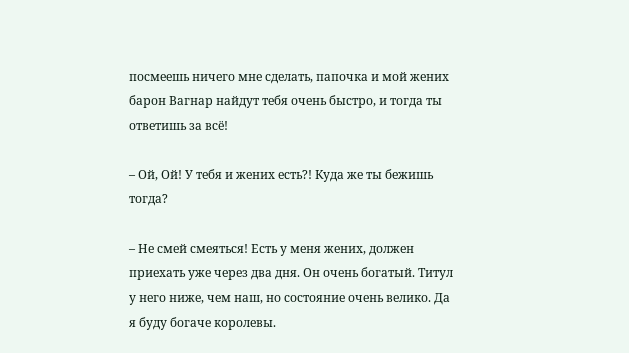посмеешь ничего мне сделать, папочка и мой жених барон Вагнар найдут тебя очень быстро, и тогда ты ответишь за всё!

– Ой, Ой! У тебя и жених есть?! Куда же ты бежишь тогда?

– Не смей смеяться! Есть у меня жених, должен приехать уже через два дня. Он очень богатый. Титул у него ниже, чем наш, но состояние очень велико. Да я буду богаче королевы.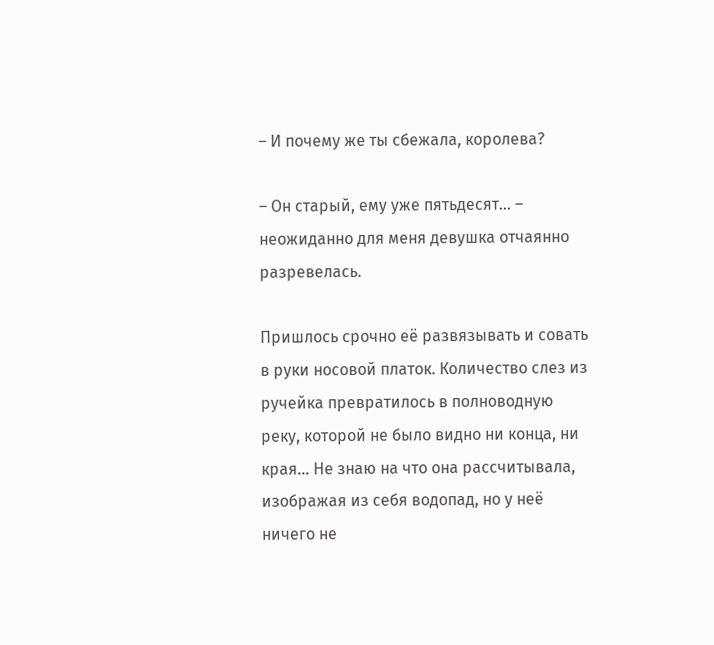– И почему же ты сбежала, королева?

– Он старый, ему уже пятьдесят… – неожиданно для меня девушка отчаянно разревелась.

Пришлось срочно её развязывать и совать в руки носовой платок. Количество слез из ручейка превратилось в полноводную реку, которой не было видно ни конца, ни края… Не знаю на что она рассчитывала, изображая из себя водопад, но у неё ничего не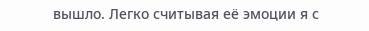вышло. Легко считывая её эмоции я с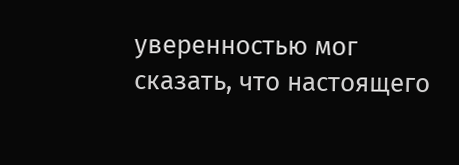уверенностью мог сказать, что настоящего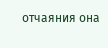отчаяния она